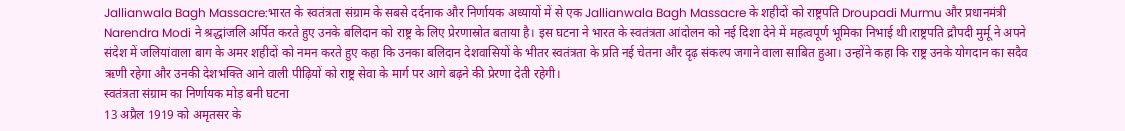Jallianwala Bagh Massacre:भारत के स्वतंत्रता संग्राम के सबसे दर्दनाक और निर्णायक अध्यायों में से एक Jallianwala Bagh Massacre के शहीदों को राष्ट्रपति Droupadi Murmu और प्रधानमंत्री Narendra Modi ने श्रद्धांजलि अर्पित करते हुए उनके बलिदान को राष्ट्र के लिए प्रेरणास्रोत बताया है। इस घटना ने भारत के स्वतंत्रता आंदोलन को नई दिशा देने में महत्वपूर्ण भूमिका निभाई थी।राष्ट्रपति द्रौपदी मुर्मू ने अपने संदेश में जलियांवाला बाग के अमर शहीदों को नमन करते हुए कहा कि उनका बलिदान देशवासियों के भीतर स्वतंत्रता के प्रति नई चेतना और दृढ़ संकल्प जगाने वाला साबित हुआ। उन्होंने कहा कि राष्ट्र उनके योगदान का सदैव ऋणी रहेगा और उनकी देशभक्ति आने वाली पीढ़ियों को राष्ट्र सेवा के मार्ग पर आगे बढ़ने की प्रेरणा देती रहेगी।
स्वतंत्रता संग्राम का निर्णायक मोड़ बनी घटना
13 अप्रैल 1919 को अमृतसर के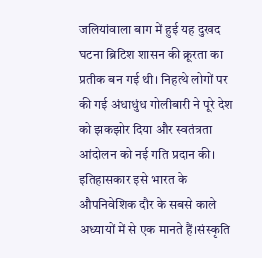जलियांवाला बाग में हुई यह दुखद घटना ब्रिटिश शासन की क्रूरता का प्रतीक बन गई थी। निहत्थे लोगों पर की गई अंधाधुंध गोलीबारी ने पूरे देश को झकझोर दिया और स्वतंत्रता आंदोलन को नई गति प्रदान की। इतिहासकार इसे भारत के औपनिवेशिक दौर के सबसे काले अध्यायों में से एक मानते हैं।संस्कृति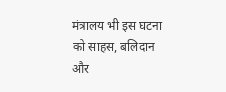मंत्रालय भी इस घटना को साहस, बलिदान और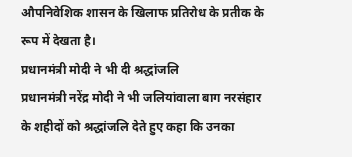औपनिवेशिक शासन के खिलाफ प्रतिरोध के प्रतीक के रूप में देखता है।
प्रधानमंत्री मोदी ने भी दी श्रद्धांजलि
प्रधानमंत्री नरेंद्र मोदी ने भी जलियांवाला बाग नरसंहार के शहीदों को श्रद्धांजलि देते हुए कहा कि उनका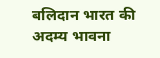बलिदान भारत की अदम्य भावना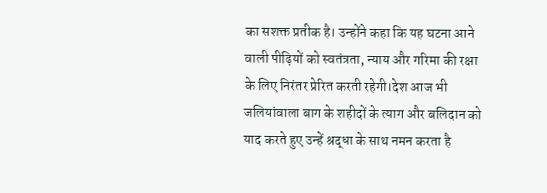का सशक्त प्रतीक है। उन्होंने कहा कि यह घटना आने वाली पीढ़ियों को स्वतंत्रता, न्याय और गरिमा की रक्षा के लिए निरंतर प्रेरित करती रहेगी।देश आज भी जलियांवाला बाग के शहीदों के त्याग और बलिदान को याद करते हुए उन्हें श्रद्धा के साथ नमन करता है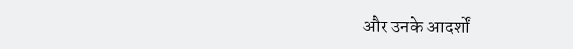और उनके आदर्शों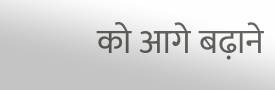को आगे बढ़ाने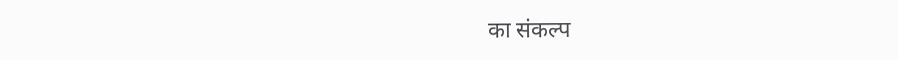का संकल्प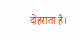दोहराता है।